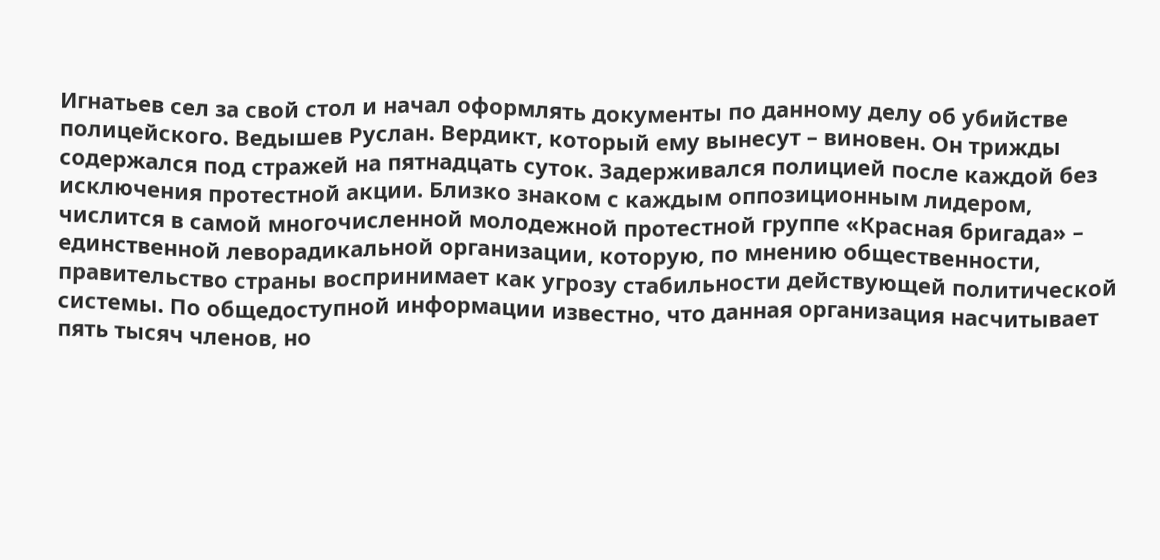Игнатьев сел за свой стол и начал оформлять документы по данному делу об убийстве полицейского. Ведышев Руслан. Вердикт, который ему вынесут – виновен. Он трижды содержался под стражей на пятнадцать суток. Задерживался полицией после каждой без исключения протестной акции. Близко знаком с каждым оппозиционным лидером, числится в самой многочисленной молодежной протестной группе «Красная бригада» – единственной леворадикальной организации, которую, по мнению общественности, правительство страны воспринимает как угрозу стабильности действующей политической системы. По общедоступной информации известно, что данная организация насчитывает пять тысяч членов, но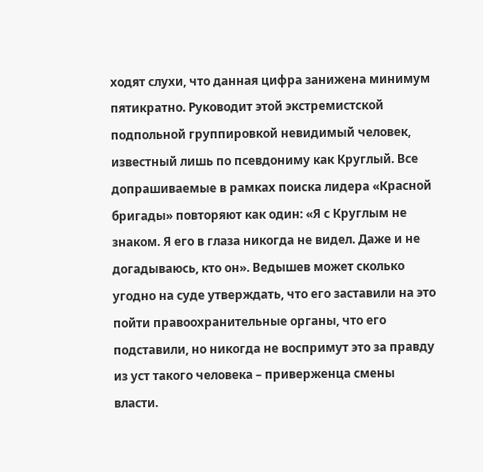ходят слухи, что данная цифра занижена минимум пятикратно. Руководит этой экстремистской подпольной группировкой невидимый человек, известный лишь по псевдониму как Круглый. Все допрашиваемые в рамках поиска лидера «Красной бригады» повторяют как один: «Я с Круглым не знаком. Я его в глаза никогда не видел. Даже и не догадываюсь, кто он». Ведышев может сколько угодно на суде утверждать, что его заставили на это пойти правоохранительные органы, что его подставили, но никогда не воспримут это за правду из уст такого человека – приверженца смены власти.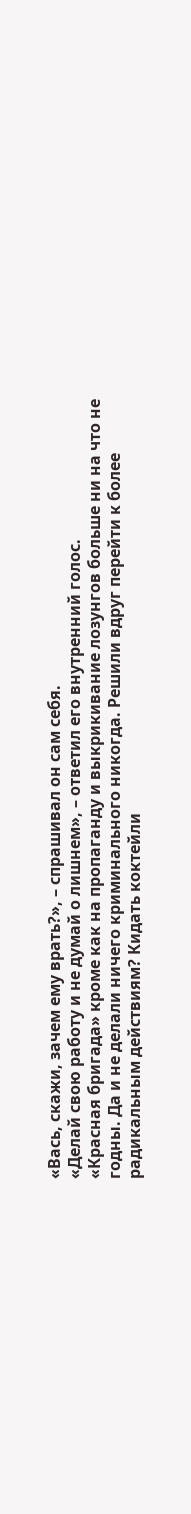«Вась, скажи, зачем ему врать?», – спрашивал он сам себя.
«Делай свою работу и не думай о лишнем», – ответил его внутренний голос.
«Красная бригада» кроме как на пропаганду и выкрикивание лозунгов больше ни на что не годны. Да и не делали ничего криминального никогда. Решили вдруг перейти к более радикальным действиям? Кидать коктейли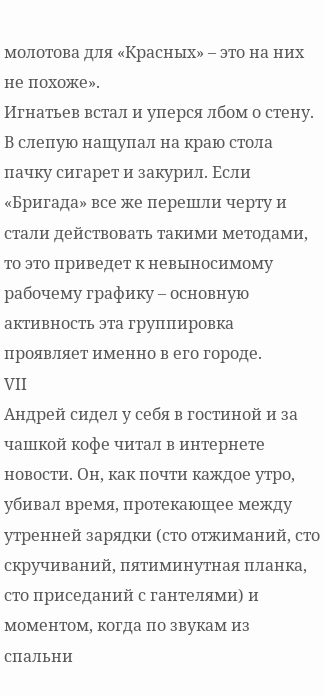молотова для «Красных» – это на них не похоже».
Игнатьев встал и уперся лбом о стену. В слепую нащупал на краю стола пачку сигарет и закурил. Если «Бригада» все же перешли черту и стали действовать такими методами, то это приведет к невыносимому рабочему графику – основную активность эта группировка проявляет именно в его городе.
VII
Андрей сидел у себя в гостиной и за чашкой кофе читал в интернете новости. Он, как почти каждое утро, убивал время, протекающее между утренней зарядки (сто отжиманий, сто скручиваний, пятиминутная планка, сто приседаний с гантелями) и моментом, когда по звукам из спальни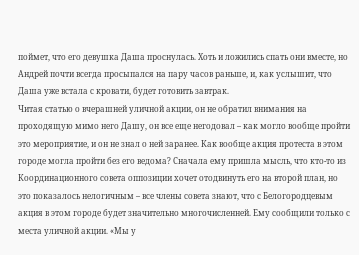поймет, что его девушка Даша проснулась. Хоть и ложились спать они вместе, но Андрей почти всегда просыпался на пару часов раньше, и, как услышит, что Даша уже встала с кровати, будет готовить завтрак.
Читая статью о вчерашней уличной акции, он не обратил внимания на проходящую мимо него Дашу, он все еще негодовал – как могло вообще пройти это мероприятие, и он не знал о ней заранее. Как вообще акция протеста в этом городе могла пройти без его ведома? Сначала ему пришла мысль, что кто-то из Координационного совета оппозиции хочет отодвинуть его на второй план, но это показалось нелогичным – все члены совета знают, что с Белогородцевым акция в этом городе будет значительно многочисленней. Ему сообщили только с места уличной акции. «Мы у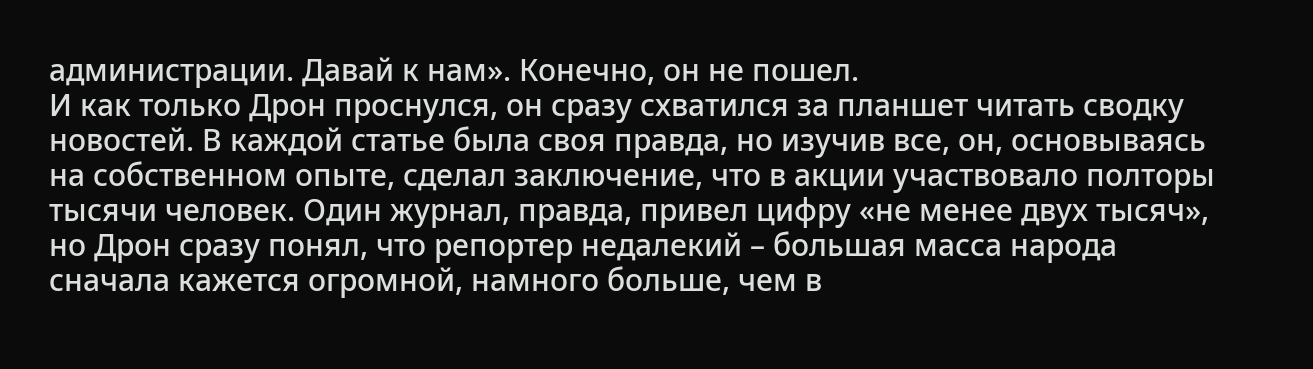администрации. Давай к нам». Конечно, он не пошел.
И как только Дрон проснулся, он сразу схватился за планшет читать сводку новостей. В каждой статье была своя правда, но изучив все, он, основываясь на собственном опыте, сделал заключение, что в акции участвовало полторы тысячи человек. Один журнал, правда, привел цифру «не менее двух тысяч», но Дрон сразу понял, что репортер недалекий – большая масса народа сначала кажется огромной, намного больше, чем в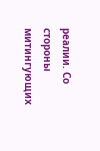реалии. Со стороны митингующих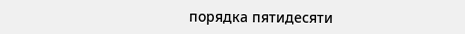порядка пятидесяти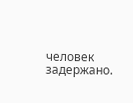человек задержано.